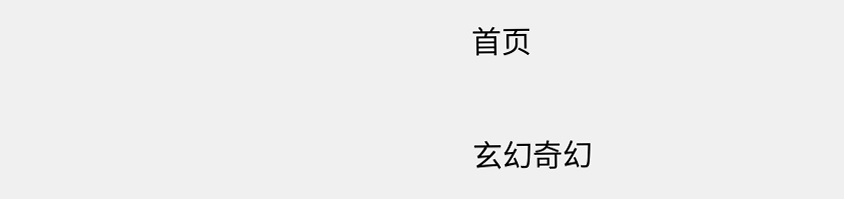首页

玄幻奇幻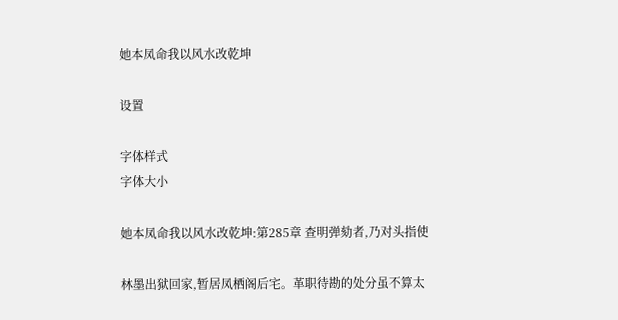她本凤命我以风水改乾坤

设置

字体样式
字体大小

她本凤命我以风水改乾坤:第285章 查明弹劾者,乃对头指使

林墨出狱回家,暂居凤栖阁后宅。革职待勘的处分虽不算太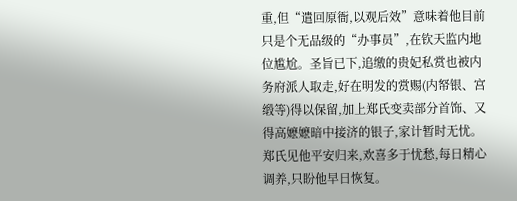重,但“遣回原衙,以观后效”意味着他目前只是个无品级的“办事员”,在钦天监内地位尴尬。圣旨已下,追缴的贵妃私赏也被内务府派人取走,好在明发的赏赐(内帑银、宫缎等)得以保留,加上郑氏变卖部分首饰、又得高嬷嬷暗中接济的银子,家计暂时无忧。 郑氏见他平安归来,欢喜多于忧愁,每日精心调养,只盼他早日恢复。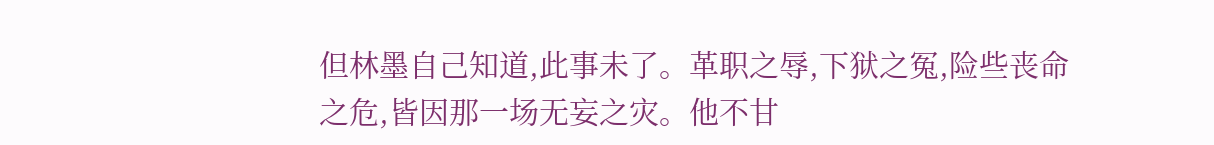但林墨自己知道,此事未了。革职之辱,下狱之冤,险些丧命之危,皆因那一场无妄之灾。他不甘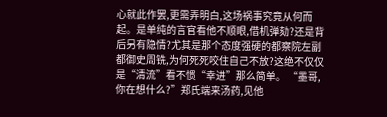心就此作罢,更需弄明白,这场祸事究竟从何而起。是单纯的言官看他不顺眼,借机弹劾?还是背后另有隐情?尤其是那个态度强硬的都察院左副都御史周铣,为何死死咬住自己不放?这绝不仅仅是“清流”看不惯“幸进”那么简单。 “墨哥,你在想什么?”郑氏端来汤药,见他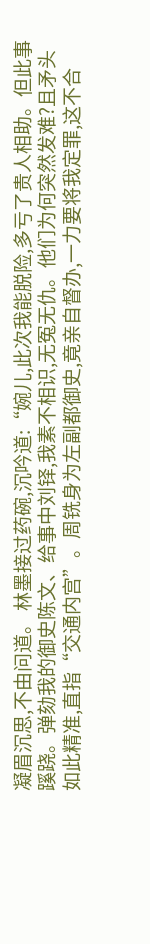凝眉沉思,不由问道。 林墨接过药碗,沉吟道:“婉儿,此次我能脱险,多亏了贵人相助。但此事蹊跷。弹劾我的御史陈文、给事中刘铎,我素不相识,无冤无仇。他们为何突然发难?且矛头如此精准,直指“交通内宫”。周铣身为左副都御史,竟亲自督办,一力要将我定罪,这不合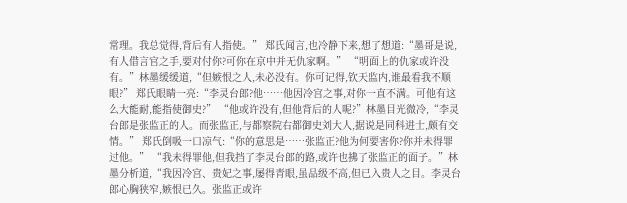常理。我总觉得,背后有人指使。” 郑氏闻言,也冷静下来,想了想道:“墨哥是说,有人借言官之手,要对付你?可你在京中并无仇家啊。” “明面上的仇家或许没有。”林墨缓缓道,“但嫉恨之人,未必没有。你可记得,钦天监内,谁最看我不顺眼?” 郑氏眼睛一亮:“李灵台郎?他……他因冷宫之事,对你一直不满。可他有这么大能耐,能指使御史?” “他或许没有,但他背后的人呢?”林墨目光微冷,“李灵台郎是张监正的人。而张监正,与都察院右都御史刘大人,据说是同科进士,颇有交情。” 郑氏倒吸一口凉气:“你的意思是……张监正?他为何要害你?你并未得罪过他。” “我未得罪他,但我挡了李灵台郎的路,或许也拂了张监正的面子。”林墨分析道,“我因冷宫、贵妃之事,屡得青眼,虽品级不高,但已入贵人之目。李灵台郎心胸狭窄,嫉恨已久。张监正或许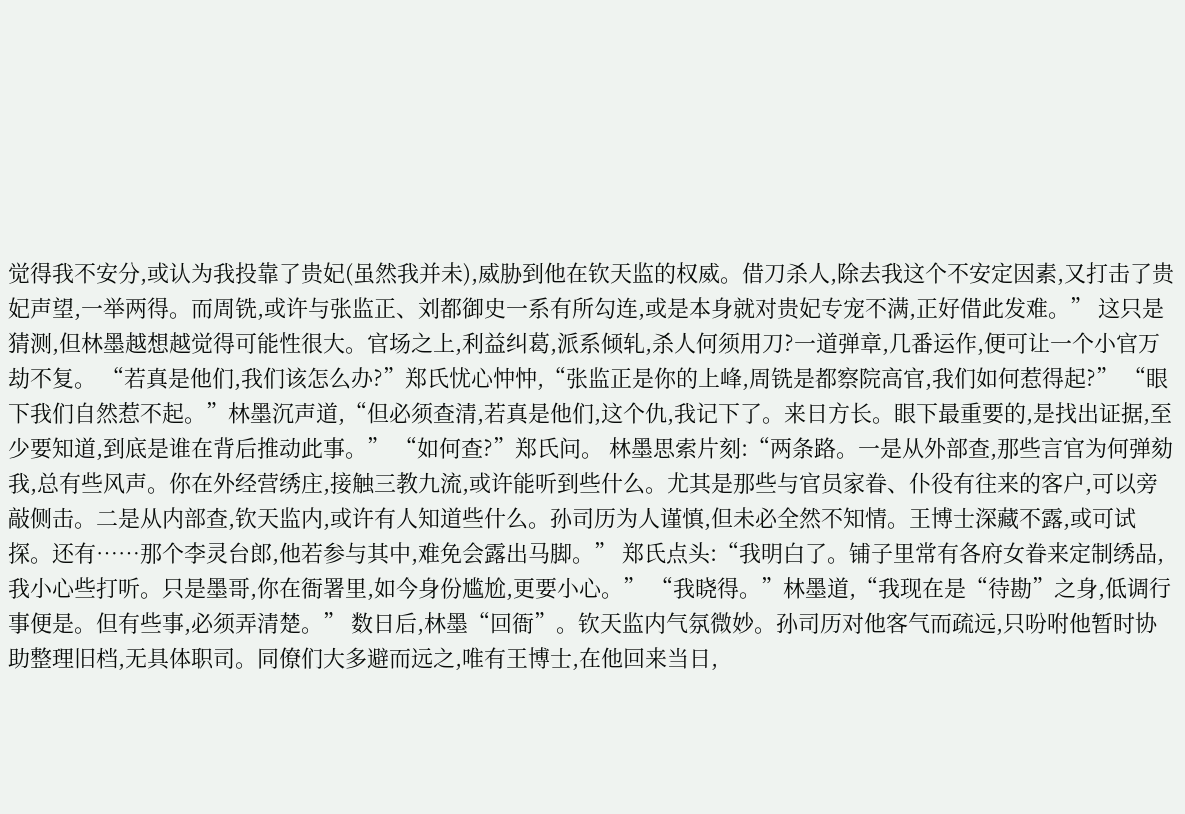觉得我不安分,或认为我投靠了贵妃(虽然我并未),威胁到他在钦天监的权威。借刀杀人,除去我这个不安定因素,又打击了贵妃声望,一举两得。而周铣,或许与张监正、刘都御史一系有所勾连,或是本身就对贵妃专宠不满,正好借此发难。” 这只是猜测,但林墨越想越觉得可能性很大。官场之上,利益纠葛,派系倾轧,杀人何须用刀?一道弹章,几番运作,便可让一个小官万劫不复。 “若真是他们,我们该怎么办?”郑氏忧心忡忡,“张监正是你的上峰,周铣是都察院高官,我们如何惹得起?” “眼下我们自然惹不起。”林墨沉声道,“但必须查清,若真是他们,这个仇,我记下了。来日方长。眼下最重要的,是找出证据,至少要知道,到底是谁在背后推动此事。” “如何查?”郑氏问。 林墨思索片刻:“两条路。一是从外部查,那些言官为何弹劾我,总有些风声。你在外经营绣庄,接触三教九流,或许能听到些什么。尤其是那些与官员家眷、仆役有往来的客户,可以旁敲侧击。二是从内部查,钦天监内,或许有人知道些什么。孙司历为人谨慎,但未必全然不知情。王博士深藏不露,或可试探。还有……那个李灵台郎,他若参与其中,难免会露出马脚。” 郑氏点头:“我明白了。铺子里常有各府女眷来定制绣品,我小心些打听。只是墨哥,你在衙署里,如今身份尴尬,更要小心。” “我晓得。”林墨道,“我现在是“待勘”之身,低调行事便是。但有些事,必须弄清楚。” 数日后,林墨“回衙”。钦天监内气氛微妙。孙司历对他客气而疏远,只吩咐他暂时协助整理旧档,无具体职司。同僚们大多避而远之,唯有王博士,在他回来当日,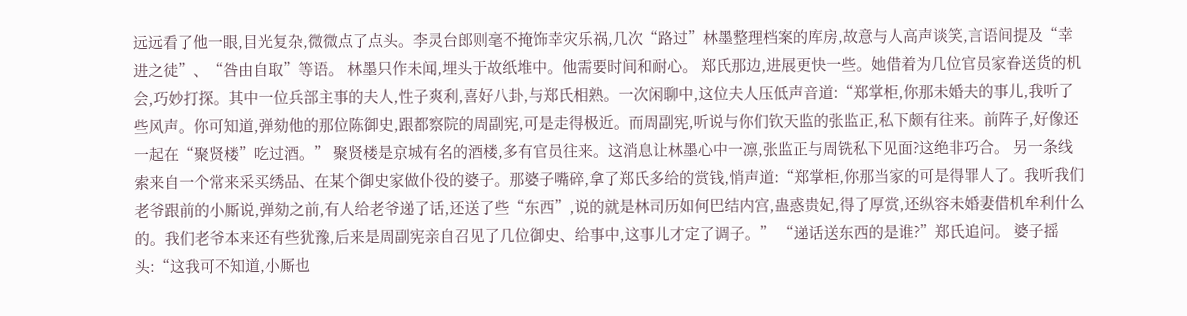远远看了他一眼,目光复杂,微微点了点头。李灵台郎则毫不掩饰幸灾乐祸,几次“路过”林墨整理档案的库房,故意与人高声谈笑,言语间提及“幸进之徒”、“咎由自取”等语。 林墨只作未闻,埋头于故纸堆中。他需要时间和耐心。 郑氏那边,进展更快一些。她借着为几位官员家眷送货的机会,巧妙打探。其中一位兵部主事的夫人,性子爽利,喜好八卦,与郑氏相熟。一次闲聊中,这位夫人压低声音道:“郑掌柜,你那未婚夫的事儿,我听了些风声。你可知道,弹劾他的那位陈御史,跟都察院的周副宪,可是走得极近。而周副宪,听说与你们钦天监的张监正,私下颇有往来。前阵子,好像还一起在“聚贤楼”吃过酒。” 聚贤楼是京城有名的酒楼,多有官员往来。这消息让林墨心中一凛,张监正与周铣私下见面?这绝非巧合。 另一条线索来自一个常来采买绣品、在某个御史家做仆役的婆子。那婆子嘴碎,拿了郑氏多给的赏钱,悄声道:“郑掌柜,你那当家的可是得罪人了。我听我们老爷跟前的小厮说,弹劾之前,有人给老爷递了话,还送了些“东西”,说的就是林司历如何巴结内宫,蛊惑贵妃,得了厚赏,还纵容未婚妻借机牟利什么的。我们老爷本来还有些犹豫,后来是周副宪亲自召见了几位御史、给事中,这事儿才定了调子。” “递话送东西的是谁?”郑氏追问。 婆子摇头:“这我可不知道,小厮也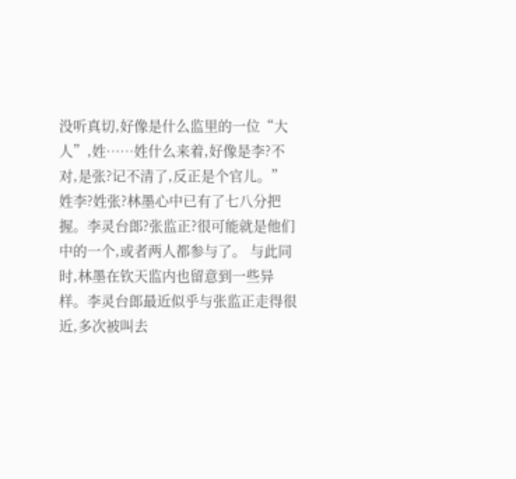没听真切,好像是什么监里的一位“大人”,姓……姓什么来着,好像是李?不对,是张?记不清了,反正是个官儿。” 姓李?姓张?林墨心中已有了七八分把握。李灵台郎?张监正?很可能就是他们中的一个,或者两人都参与了。 与此同时,林墨在钦天监内也留意到一些异样。李灵台郎最近似乎与张监正走得很近,多次被叫去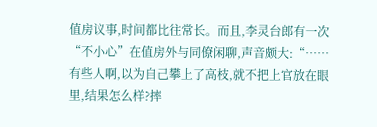值房议事,时间都比往常长。而且,李灵台郎有一次“不小心”在值房外与同僚闲聊,声音颇大:“……有些人啊,以为自己攀上了高枝,就不把上官放在眼里,结果怎么样?摔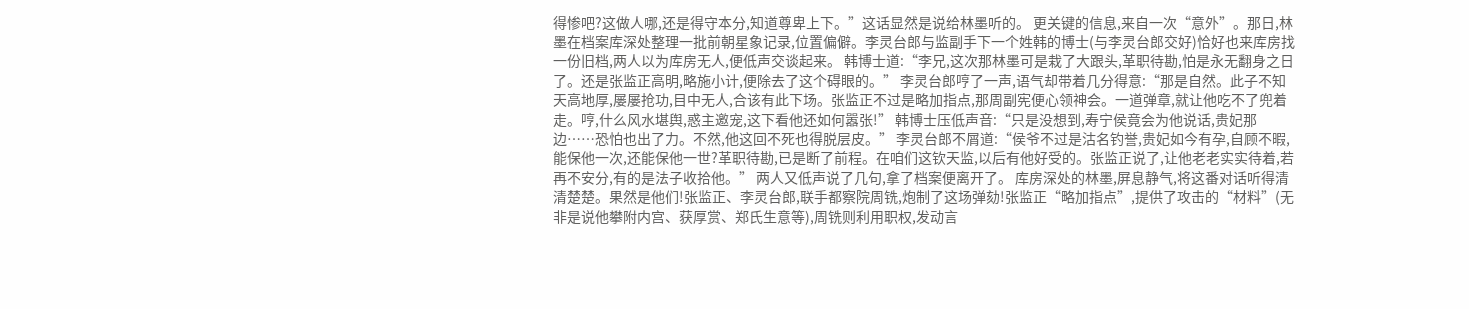得惨吧?这做人哪,还是得守本分,知道尊卑上下。”这话显然是说给林墨听的。 更关键的信息,来自一次“意外”。那日,林墨在档案库深处整理一批前朝星象记录,位置偏僻。李灵台郎与监副手下一个姓韩的博士(与李灵台郎交好)恰好也来库房找一份旧档,两人以为库房无人,便低声交谈起来。 韩博士道:“李兄,这次那林墨可是栽了大跟头,革职待勘,怕是永无翻身之日了。还是张监正高明,略施小计,便除去了这个碍眼的。” 李灵台郎哼了一声,语气却带着几分得意:“那是自然。此子不知天高地厚,屡屡抢功,目中无人,合该有此下场。张监正不过是略加指点,那周副宪便心领神会。一道弹章,就让他吃不了兜着走。哼,什么风水堪舆,惑主邀宠,这下看他还如何嚣张!” 韩博士压低声音:“只是没想到,寿宁侯竟会为他说话,贵妃那边……恐怕也出了力。不然,他这回不死也得脱层皮。” 李灵台郎不屑道:“侯爷不过是沽名钓誉,贵妃如今有孕,自顾不暇,能保他一次,还能保他一世?革职待勘,已是断了前程。在咱们这钦天监,以后有他好受的。张监正说了,让他老老实实待着,若再不安分,有的是法子收拾他。” 两人又低声说了几句,拿了档案便离开了。 库房深处的林墨,屏息静气,将这番对话听得清清楚楚。果然是他们!张监正、李灵台郎,联手都察院周铣,炮制了这场弹劾!张监正“略加指点”,提供了攻击的“材料”(无非是说他攀附内宫、获厚赏、郑氏生意等),周铣则利用职权,发动言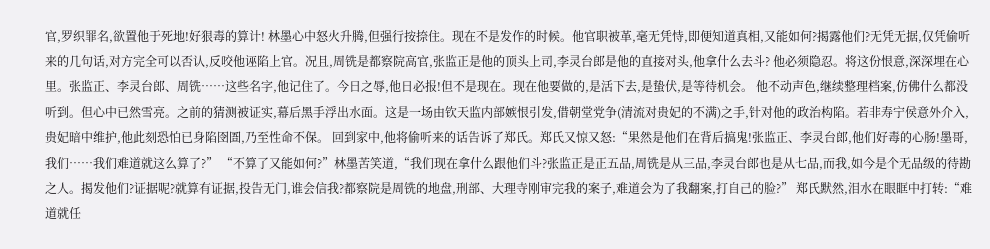官,罗织罪名,欲置他于死地!好狠毒的算计! 林墨心中怒火升腾,但强行按捺住。现在不是发作的时候。他官职被革,毫无凭恃,即便知道真相,又能如何?揭露他们?无凭无据,仅凭偷听来的几句话,对方完全可以否认,反咬他诬陷上官。况且,周铣是都察院高官,张监正是他的顶头上司,李灵台郎是他的直接对头,他拿什么去斗? 他必须隐忍。将这份恨意,深深埋在心里。张监正、李灵台郎、周铣……这些名字,他记住了。今日之辱,他日必报!但不是现在。现在他要做的,是活下去,是蛰伏,是等待机会。 他不动声色,继续整理档案,仿佛什么都没听到。但心中已然雪亮。之前的猜测被证实,幕后黑手浮出水面。这是一场由钦天监内部嫉恨引发,借朝堂党争(清流对贵妃的不满)之手,针对他的政治构陷。若非寿宁侯意外介入,贵妃暗中维护,他此刻恐怕已身陷囹圄,乃至性命不保。 回到家中,他将偷听来的话告诉了郑氏。郑氏又惊又怒:“果然是他们在背后搞鬼!张监正、李灵台郎,他们好毒的心肠!墨哥,我们……我们难道就这么算了?” “不算了又能如何?”林墨苦笑道,“我们现在拿什么跟他们斗?张监正是正五品,周铣是从三品,李灵台郎也是从七品,而我,如今是个无品级的待勘之人。揭发他们?证据呢?就算有证据,投告无门,谁会信我?都察院是周铣的地盘,刑部、大理寺刚审完我的案子,难道会为了我翻案,打自己的脸?” 郑氏默然,泪水在眼眶中打转:“难道就任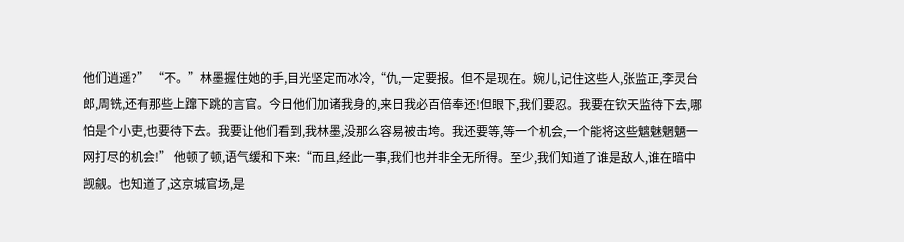他们逍遥?” “不。”林墨握住她的手,目光坚定而冰冷,“仇,一定要报。但不是现在。婉儿,记住这些人,张监正,李灵台郎,周铣,还有那些上蹿下跳的言官。今日他们加诸我身的,来日我必百倍奉还!但眼下,我们要忍。我要在钦天监待下去,哪怕是个小吏,也要待下去。我要让他们看到,我林墨,没那么容易被击垮。我还要等,等一个机会,一个能将这些魑魅魍魉一网打尽的机会!” 他顿了顿,语气缓和下来:“而且,经此一事,我们也并非全无所得。至少,我们知道了谁是敌人,谁在暗中觊觎。也知道了,这京城官场,是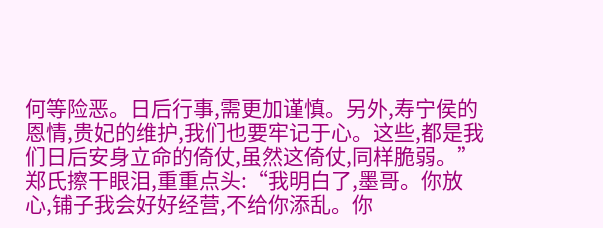何等险恶。日后行事,需更加谨慎。另外,寿宁侯的恩情,贵妃的维护,我们也要牢记于心。这些,都是我们日后安身立命的倚仗,虽然这倚仗,同样脆弱。” 郑氏擦干眼泪,重重点头:“我明白了,墨哥。你放心,铺子我会好好经营,不给你添乱。你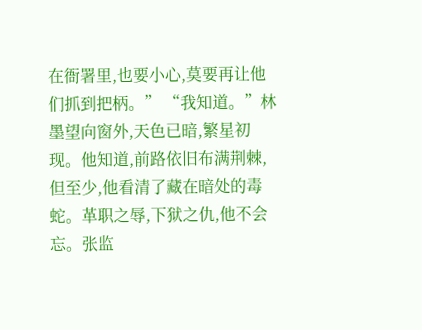在衙署里,也要小心,莫要再让他们抓到把柄。” “我知道。”林墨望向窗外,天色已暗,繁星初现。他知道,前路依旧布满荆棘,但至少,他看清了藏在暗处的毒蛇。革职之辱,下狱之仇,他不会忘。张监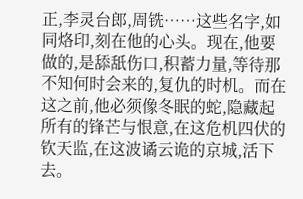正,李灵台郎,周铣……这些名字,如同烙印,刻在他的心头。现在,他要做的,是舔舐伤口,积蓄力量,等待那不知何时会来的,复仇的时机。而在这之前,他必须像冬眠的蛇,隐藏起所有的锋芒与恨意,在这危机四伏的钦天监,在这波谲云诡的京城,活下去。